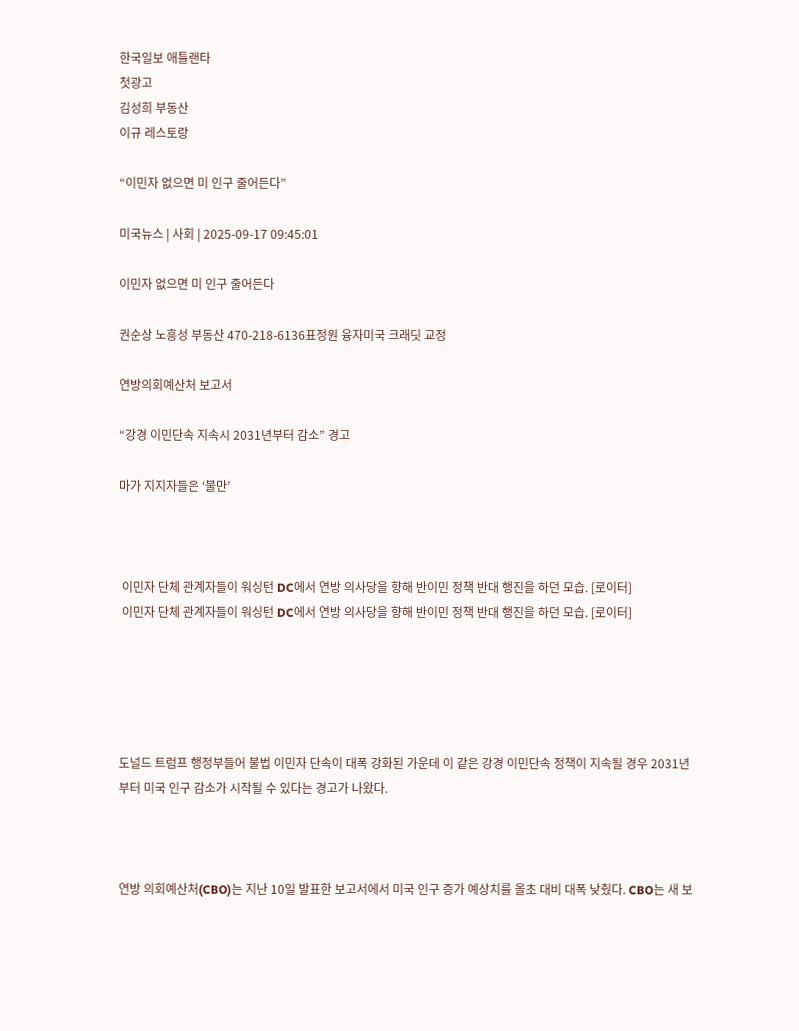한국일보 애틀랜타
첫광고
김성희 부동산
이규 레스토랑

“이민자 없으면 미 인구 줄어든다”

미국뉴스 | 사회 | 2025-09-17 09:45:01

이민자 없으면 미 인구 줄어든다

권순상 노흥성 부동산 470-218-6136표정원 융자미국 크래딧 교정

연방의회예산처 보고서

“강경 이민단속 지속시 2031년부터 감소” 경고

마가 지지자들은 ‘불만’



 이민자 단체 관계자들이 워싱턴 DC에서 연방 의사당을 향해 반이민 정책 반대 행진을 하던 모습. [로이터]
 이민자 단체 관계자들이 워싱턴 DC에서 연방 의사당을 향해 반이민 정책 반대 행진을 하던 모습. [로이터]





도널드 트럼프 행정부들어 불법 이민자 단속이 대폭 강화된 가운데 이 같은 강경 이민단속 정책이 지속될 경우 2031년부터 미국 인구 감소가 시작될 수 있다는 경고가 나왔다.



연방 의회예산처(CBO)는 지난 10일 발표한 보고서에서 미국 인구 증가 예상치를 올초 대비 대폭 낮췄다. CBO는 새 보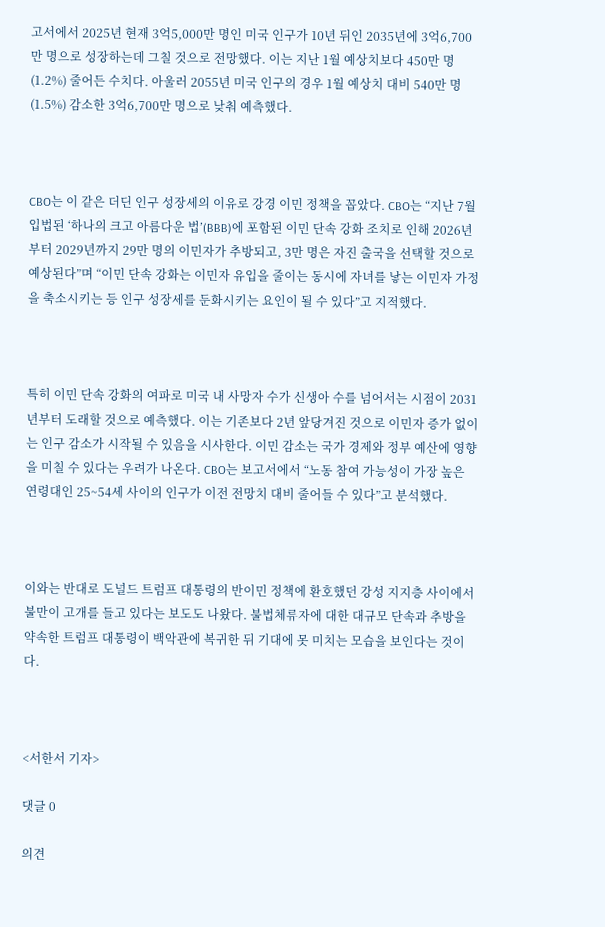고서에서 2025년 현재 3억5,000만 명인 미국 인구가 10년 뒤인 2035년에 3억6,700만 명으로 성장하는데 그칠 것으로 전망했다. 이는 지난 1월 예상치보다 450만 명(1.2%) 줄어든 수치다. 아울러 2055년 미국 인구의 경우 1월 예상치 대비 540만 명(1.5%) 감소한 3억6,700만 명으로 낮춰 예측했다.



CBO는 이 같은 더딘 인구 성장세의 이유로 강경 이민 정책을 꼽았다. CBO는 “지난 7월 입법된 ‘하나의 크고 아름다운 법’(BBB)에 포함된 이민 단속 강화 조치로 인해 2026년부터 2029년까지 29만 명의 이민자가 추방되고, 3만 명은 자진 출국을 선택할 것으로 예상된다”며 “이민 단속 강화는 이민자 유입을 줄이는 동시에 자녀를 낳는 이민자 가정을 축소시키는 등 인구 성장세를 둔화시키는 요인이 될 수 있다”고 지적했다.



특히 이민 단속 강화의 여파로 미국 내 사망자 수가 신생아 수를 넘어서는 시점이 2031년부터 도래할 것으로 예측했다. 이는 기존보다 2년 앞당겨진 것으로 이민자 증가 없이는 인구 감소가 시작될 수 있음을 시사한다. 이민 감소는 국가 경제와 정부 예산에 영향을 미칠 수 있다는 우려가 나온다. CBO는 보고서에서 “노동 참여 가능성이 가장 높은 연령대인 25~54세 사이의 인구가 이전 전망치 대비 줄어들 수 있다”고 분석했다.



이와는 반대로 도널드 트럼프 대통령의 반이민 정책에 환호했던 강성 지지층 사이에서 불만이 고개를 들고 있다는 보도도 나왔다. 불법체류자에 대한 대규모 단속과 추방을 약속한 트럼프 대통령이 백악관에 복귀한 뒤 기대에 못 미치는 모습을 보인다는 것이다.



<서한서 기자>

댓글 0

의견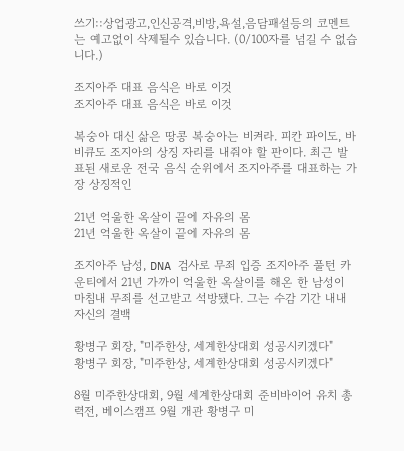쓰기::상업광고,인신공격,비방,욕설,음담패설등의 코멘트는 예고없이 삭제될수 있습니다. (0/100자를 넘길 수 없습니다.)

조지아주 대표 음식은 바로 이것
조지아주 대표 음식은 바로 이것

복숭아 대신 삶은 땅콩 복숭아는 비켜라. 피칸 파이도, 바비큐도 조지아의 상징 자리를 내줘야 할 판이다. 최근 발표된 새로운 전국 음식 순위에서 조지아주를 대표하는 가장 상징적인

21년 억울한 옥살이 끝에 자유의 몸
21년 억울한 옥살이 끝에 자유의 몸

조지아주 남성, DNA 검사로 무죄 입증 조지아주 풀턴 카운티에서 21년 가까이 억울한 옥살이를 해온 한 남성이 마침내 무죄를 선고받고 석방됐다. 그는 수감 기간 내내 자신의 결백

황병구 회장, "미주한상, 세계한상대회 성공시키겠다"
황병구 회장, "미주한상, 세계한상대회 성공시키겠다"

8월 미주한상대회, 9월 세계한상대회 준비바이어 유치 총력전, 베이스캠프 9월 개관 황병구 미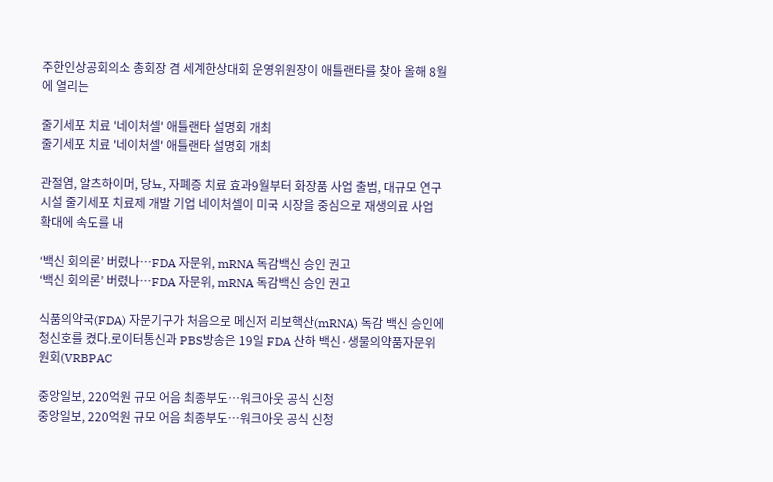주한인상공회의소 총회장 겸 세계한상대회 운영위원장이 애틀랜타를 찾아 올해 8월에 열리는

줄기세포 치료 '네이처셀' 애틀랜타 설명회 개최
줄기세포 치료 '네이처셀' 애틀랜타 설명회 개최

관절염, 알츠하이머, 당뇨, 자폐증 치료 효과9월부터 화장품 사업 출범, 대규모 연구시설 줄기세포 치료제 개발 기업 네이처셀이 미국 시장을 중심으로 재생의료 사업 확대에 속도를 내

‘백신 회의론’ 버렸나…FDA 자문위, mRNA 독감백신 승인 권고
‘백신 회의론’ 버렸나…FDA 자문위, mRNA 독감백신 승인 권고

식품의약국(FDA) 자문기구가 처음으로 메신저 리보핵산(mRNA) 독감 백신 승인에 청신호를 켰다.로이터통신과 PBS방송은 19일 FDA 산하 백신·생물의약품자문위원회(VRBPAC

중앙일보, 220억원 규모 어음 최종부도…워크아웃 공식 신청
중앙일보, 220억원 규모 어음 최종부도…워크아웃 공식 신청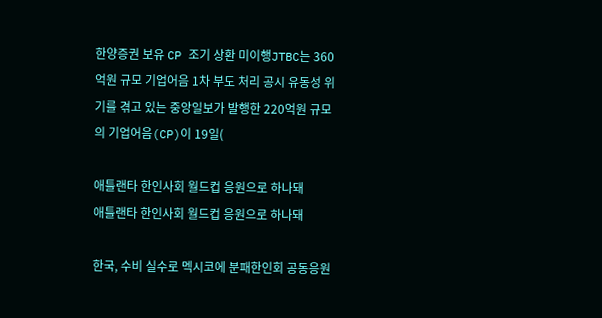한양증권 보유 CP 조기 상환 미이행JTBC는 360억원 규모 기업어음 1차 부도 처리 공시 유동성 위기를 겪고 있는 중앙일보가 발행한 220억원 규모의 기업어음(CP)이 19일(

애틀랜타 한인사회 월드컵 응원으로 하나돼
애틀랜타 한인사회 월드컵 응원으로 하나돼

한국, 수비 실수로 멕시코에 분패한인회 공동응원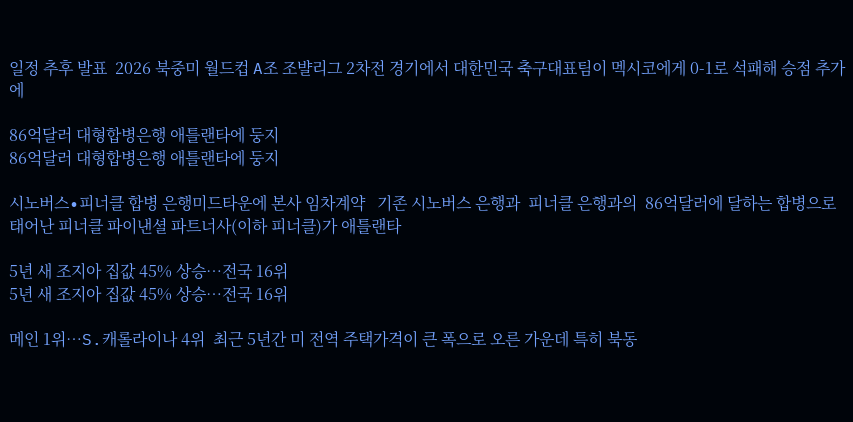일정 추후 발표  2026 북중미 월드컵 A조 조뱔리그 2차전 경기에서 대한민국 축구대표팀이 멕시코에게 0-1로 석패해 승점 추가에

86억달러 대형합병은행 애틀랜타에 둥지
86억달러 대형합병은행 애틀랜타에 둥지

시노버스∙피너클 합병 은행미드타운에 본사 임차계약   기존 시노버스 은행과  피너클 은행과의  86억달러에 달하는 합병으로 태어난 피너클 파이낸셜 파트너사(이하 피너클)가 애틀랜타

5년 새 조지아 집값 45% 상승…전국 16위
5년 새 조지아 집값 45% 상승…전국 16위

메인 1위…S.캐롤라이나 4위  최근 5년간 미 전역 주택가격이 큰 폭으로 오른 가운데 특히 북동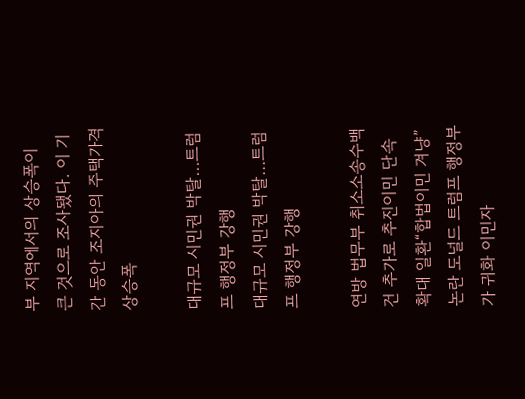부 지역에서의 상승폭이 큰 것으로 조사됐다. 이 기간 동안 조지아의 주택가격 상승폭

대규모 시민권 박탈…트럼프 행정부 강행
대규모 시민권 박탈…트럼프 행정부 강행

연방 법무부 취소소송수백건 추가로 추진이민 단속 확대 일환“합법이민 겨냥”논란 도널드 트럼프 행정부가 귀화 이민자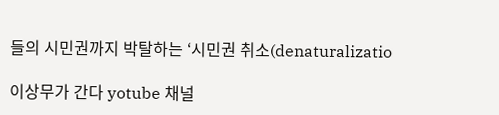들의 시민권까지 박탈하는 ‘시민권 취소(denaturalizatio

이상무가 간다 yotube 채널